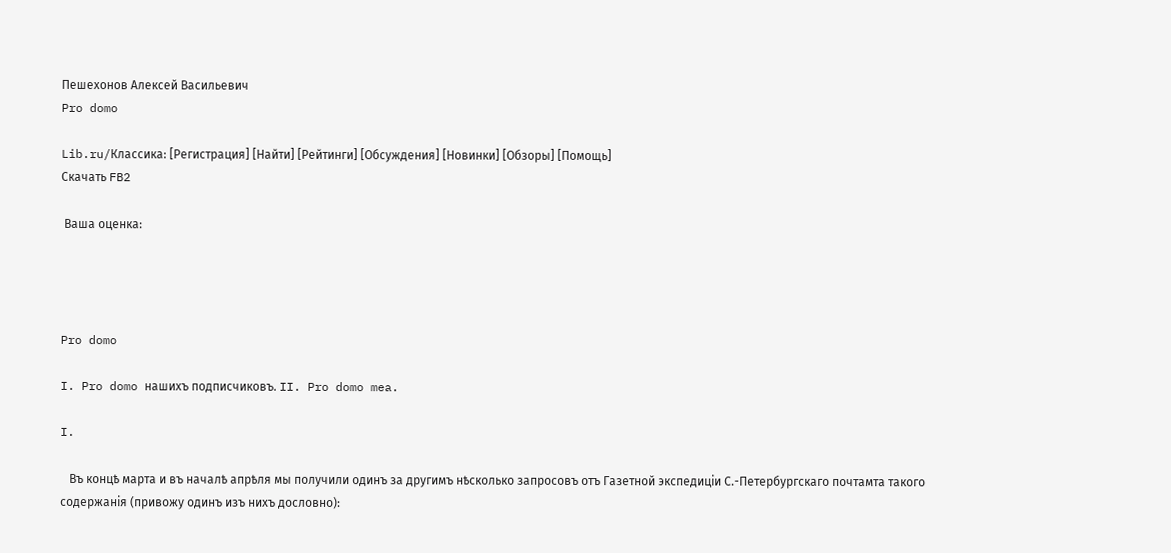Пешехонов Алексей Васильевич
Pro domo

Lib.ru/Классика: [Регистрация] [Найти] [Рейтинги] [Обсуждения] [Новинки] [Обзоры] [Помощь]
Скачать FB2

 Ваша оценка:




Pro domo

I. Pro domo нашихъ подписчиковъ. II. Pro domo mea.

I.

   Въ концѣ марта и въ началѣ апрѣля мы получили одинъ за другимъ нѣсколько запросовъ отъ Газетной экспедиціи С.-Петербургскаго почтамта такого содержанія (привожу одинъ изъ нихъ дословно):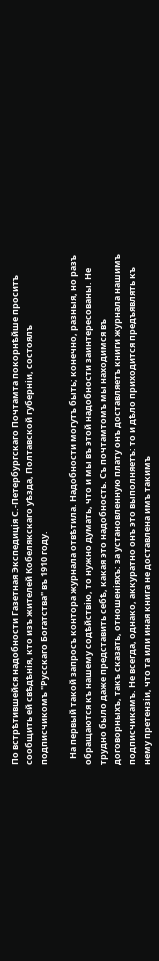По встрѣтившейся надобности Газетная Экспедиція С.-Петербургскаго Почтамта покорнѣйше проситъ сообщить ей свѣдѣнія, кто изъ жителей Кобелякскаго уѣзда, Полтавской губерніи, состоялъ подписчикомъ "Русскаго Богатства" въ 1910 году.

   На первый такой запросъ контора журнала отвѣтила. Надобности могутъ быть; конечно, разныя, но разъ обращаются къ нашему содѣйствію, то нужно думать, что и мы въ этой надобности заинтересованы. Не трудно было даже представить себѣ, какая это надобность. Съ почтамтомъ мы находимся въ договорныхъ, такъ сказать, отношеніяхъ: за установленную плату онъ доставляетъ книги журнала нашимъ подписчикамъ. Не всегда, однако, аккуратно онъ это выполняетъ: то и дѣло приходится предъявлять къ нему претензіи, что та или иная книга не доставлена имъ такимъ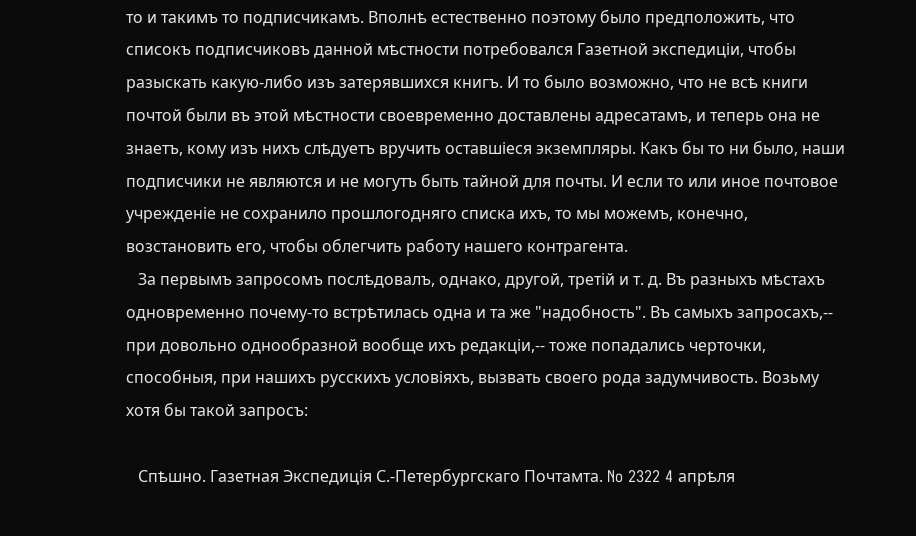то и такимъ то подписчикамъ. Вполнѣ естественно поэтому было предположить, что списокъ подписчиковъ данной мѣстности потребовался Газетной экспедиціи, чтобы разыскать какую-либо изъ затерявшихся книгъ. И то было возможно, что не всѣ книги почтой были въ этой мѣстности своевременно доставлены адресатамъ, и теперь она не знаетъ, кому изъ нихъ слѣдуетъ вручить оставшіеся экземпляры. Какъ бы то ни было, наши подписчики не являются и не могутъ быть тайной для почты. И если то или иное почтовое учрежденіе не сохранило прошлогодняго списка ихъ, то мы можемъ, конечно, возстановить его, чтобы облегчить работу нашего контрагента.
   За первымъ запросомъ послѣдовалъ, однако, другой, третій и т. д. Въ разныхъ мѣстахъ одновременно почему-то встрѣтилась одна и та же "надобность". Въ самыхъ запросахъ,-- при довольно однообразной вообще ихъ редакціи,-- тоже попадались черточки, способныя, при нашихъ русскихъ условіяхъ, вызвать своего рода задумчивость. Возьму хотя бы такой запросъ:

   Спѣшно. Газетная Экспедиція С.-Петербургскаго Почтамта. No 2322 4 апрѣля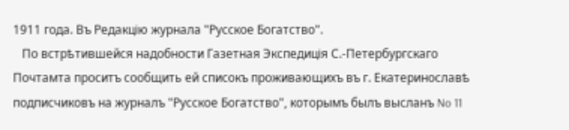1911 года. Въ Редакцію журнала "Русское Богатство".
   По встрѣтившейся надобности Газетная Экспедиція С.-Петербургскаго Почтамта проситъ сообщить ей списокъ проживающихъ въ г. Екатеринославѣ подписчиковъ на журналъ "Русское Богатство", которымъ былъ высланъ No 11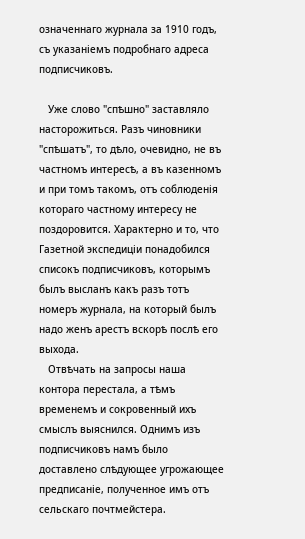означеннаго журнала за 1910 годъ, съ указаніемъ подробнаго адреса подписчиковъ.

   Уже слово "спѣшно" заставляло насторожиться. Разъ чиновники "спѣшатъ", то дѣло, очевидно, не въ частномъ интересѣ, а въ казенномъ и при томъ такомъ, отъ соблюденія котораго частному интересу не поздоровится. Характерно и то, что Газетной экспедиціи понадобился списокъ подписчиковъ, которымъ былъ высланъ какъ разъ тотъ номеръ журнала, на который былъ надо женъ арестъ вскорѣ послѣ его выхода.
   Отвѣчать на запросы наша контора перестала, а тѣмъ временемъ и сокровенный ихъ смыслъ выяснился. Однимъ изъ подписчиковъ намъ было доставлено слѣдующее угрожающее предписаніе, полученное имъ отъ сельскаго почтмейстера.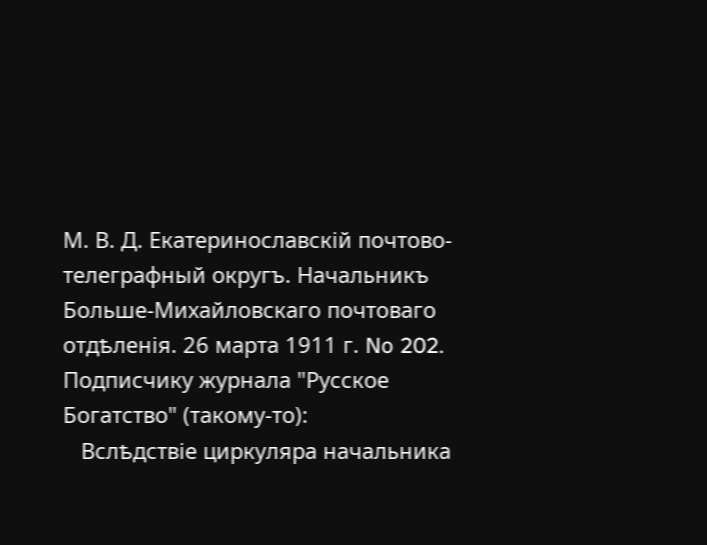М. В. Д. Екатеринославскій почтово-телеграфный округъ. Начальникъ Больше-Михайловскаго почтоваго отдѣленія. 26 марта 1911 г. No 202. Подписчику журнала "Русское Богатство" (такому-то):
   Вслѣдствіе циркуляра начальника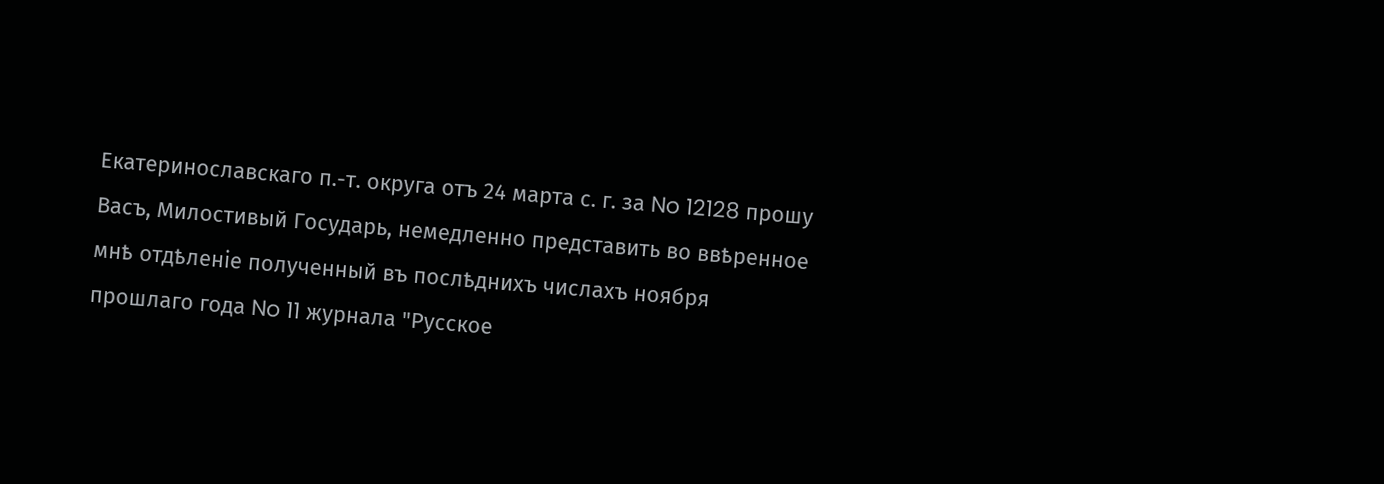Екатеринославскаго п.-т. округа отъ 24 марта с. г. за No 12128 прошу Васъ, Милостивый Государь, немедленно представить во ввѣренное мнѣ отдѣленіе полученный въ послѣднихъ числахъ ноября прошлаго года No 11 журнала "Русское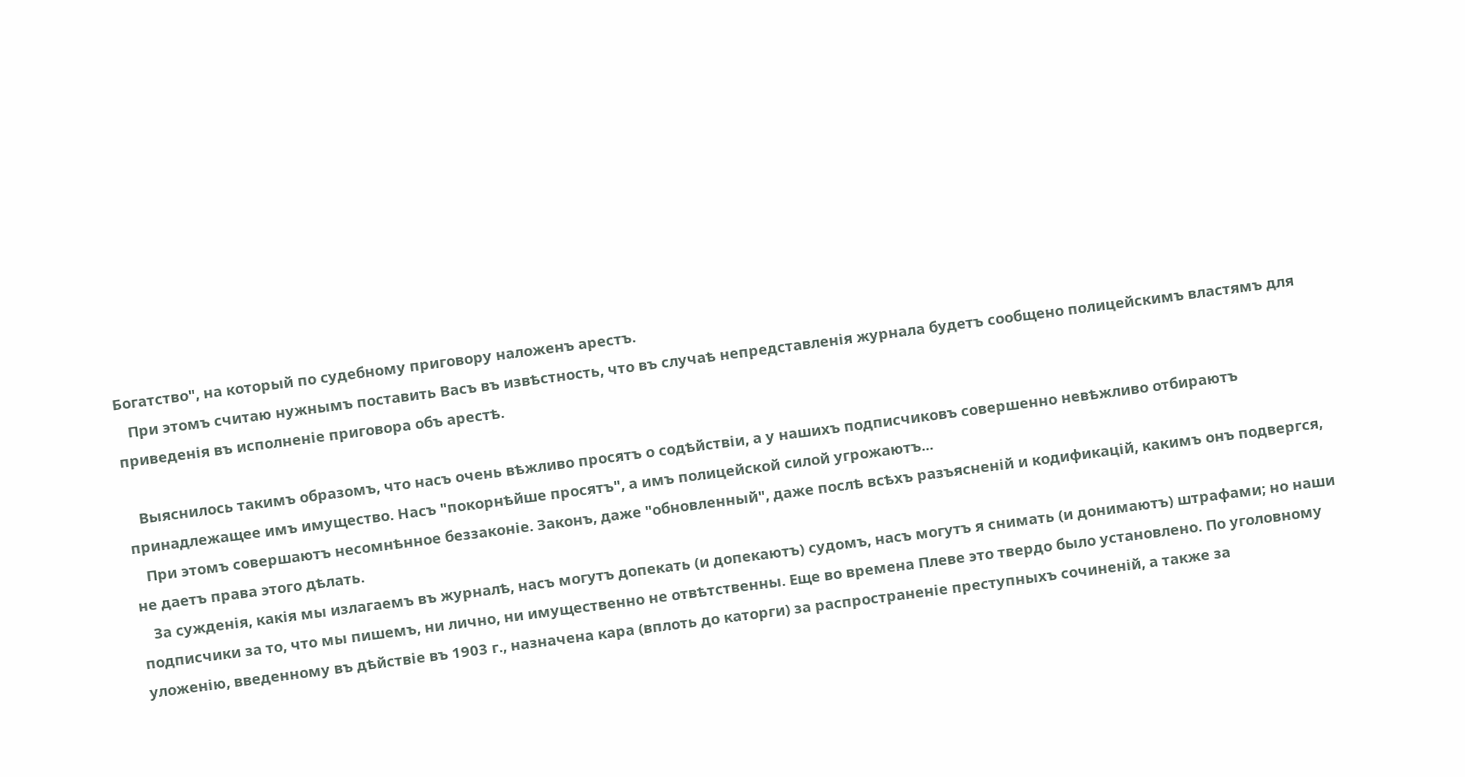Богатство", на который по судебному приговору наложенъ арестъ.
   При этомъ считаю нужнымъ поставить Васъ въ извѣстность, что въ случаѣ непредставленія журнала будетъ сообщено полицейскимъ властямъ для приведенія въ исполненіе приговора объ арестѣ.

   Выяснилось такимъ образомъ, что насъ очень вѣжливо просятъ о содѣйствіи, а у нашихъ подписчиковъ совершенно невѣжливо отбираютъ принадлежащее имъ имущество. Насъ "покорнѣйше просятъ", а имъ полицейской силой угрожаютъ...
   При этомъ совершаютъ несомнѣнное беззаконіе. Законъ, даже "обновленный", даже послѣ всѣхъ разъясненій и кодификацій, какимъ онъ подвергся, не даетъ права этого дѣлать.
   За сужденія, какія мы излагаемъ въ журналѣ, насъ могутъ допекать (и допекаютъ) судомъ, насъ могутъ я снимать (и донимаютъ) штрафами; но наши подписчики за то, что мы пишемъ, ни лично, ни имущественно не отвѣтственны. Еще во времена Плеве это твердо было установлено. По уголовному уложенію, введенному въ дѣйствіе въ 1903 г., назначена кара (вплоть до каторги) за распространеніе преступныхъ сочиненій, а также за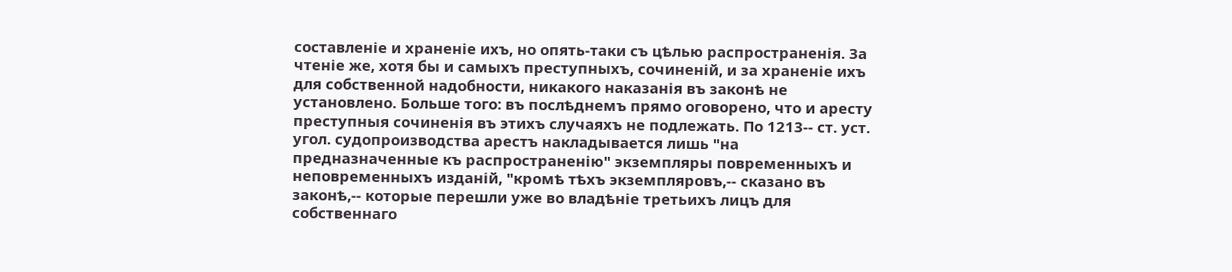составленіе и храненіе ихъ, но опять-таки съ цѣлью распространенія. За чтеніе же, хотя бы и самыхъ преступныхъ, сочиненій, и за храненіе ихъ для собственной надобности, никакого наказанія въ законѣ не установлено. Больше того: въ послѣднемъ прямо оговорено, что и аресту преступныя сочиненія въ этихъ случаяхъ не подлежать. По 1213-- ст. уст. угол. судопроизводства арестъ накладывается лишь "на предназначенные къ распространенію" экземпляры повременныхъ и неповременныхъ изданій, "кромѣ тѣхъ экземпляровъ,-- сказано въ законѣ,-- которые перешли уже во владѣніе третьихъ лицъ для собственнаго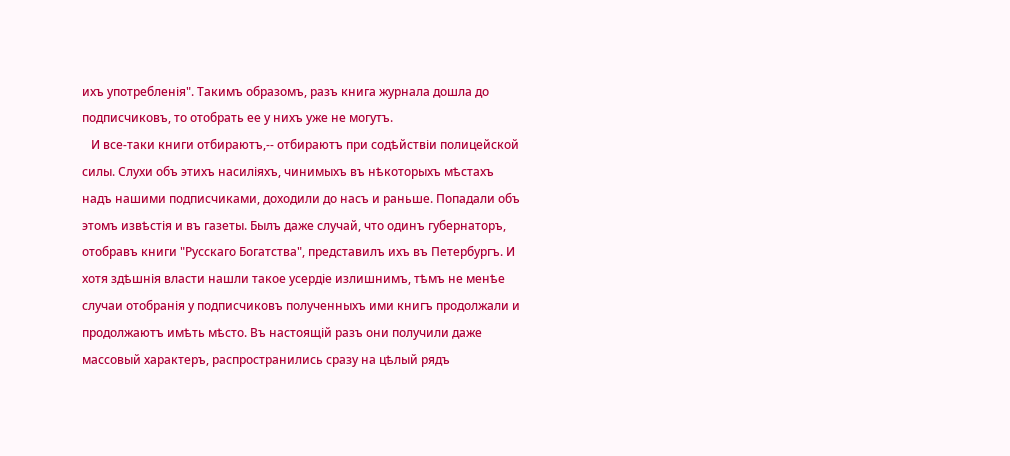ихъ употребленія". Такимъ образомъ, разъ книга журнала дошла до подписчиковъ, то отобрать ее у нихъ уже не могутъ.
   И все-таки книги отбираютъ,-- отбираютъ при содѣйствіи полицейской силы. Слухи объ этихъ насиліяхъ, чинимыхъ въ нѣкоторыхъ мѣстахъ надъ нашими подписчиками, доходили до насъ и раньше. Попадали объ этомъ извѣстія и въ газеты. Былъ даже случай, что одинъ губернаторъ, отобравъ книги "Русскаго Богатства", представилъ ихъ въ Петербургъ. И хотя здѣшнія власти нашли такое усердіе излишнимъ, тѣмъ не менѣе случаи отобранія у подписчиковъ полученныхъ ими книгъ продолжали и продолжаютъ имѣть мѣсто. Въ настоящій разъ они получили даже массовый характеръ, распространились сразу на цѣлый рядъ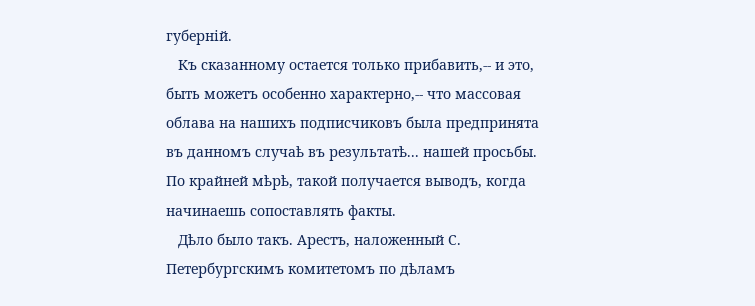губерній.
   Къ сказанному остается только прибавить,-- и это, быть можетъ особенно характерно,-- что массовая облава на нашихъ подписчиковъ была предпринята въ данномъ случаѣ въ результатѣ... нашей просьбы. По крайней мѣрѣ, такой получается выводъ, когда начинаешь сопоставлять факты.
   Дѣло было такъ. Арестъ, наложенный С. Петербургскимъ комитетомъ по дѣламъ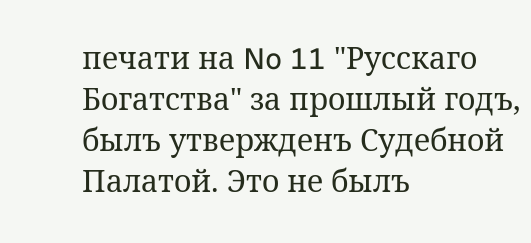печати на No 11 "Русскаго Богатства" за прошлый годъ, былъ утвержденъ Судебной Палатой. Это не былъ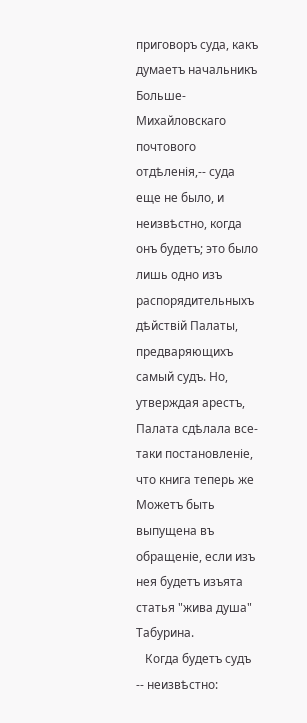приговоръ суда, какъ думаетъ начальникъ Больше-Михайловскаго почтового отдѣленія,-- суда еще не было, и неизвѣстно, когда онъ будетъ; это было лишь одно изъ распорядительныхъ дѣйствій Палаты, предваряющихъ самый судъ. Но, утверждая арестъ, Палата сдѣлала все-таки постановленіе, что книга теперь же Можетъ быть выпущена въ обращеніе, если изъ нея будетъ изъята статья "жива душа" Табурина.
   Когда будетъ судъ -- неизвѣстно: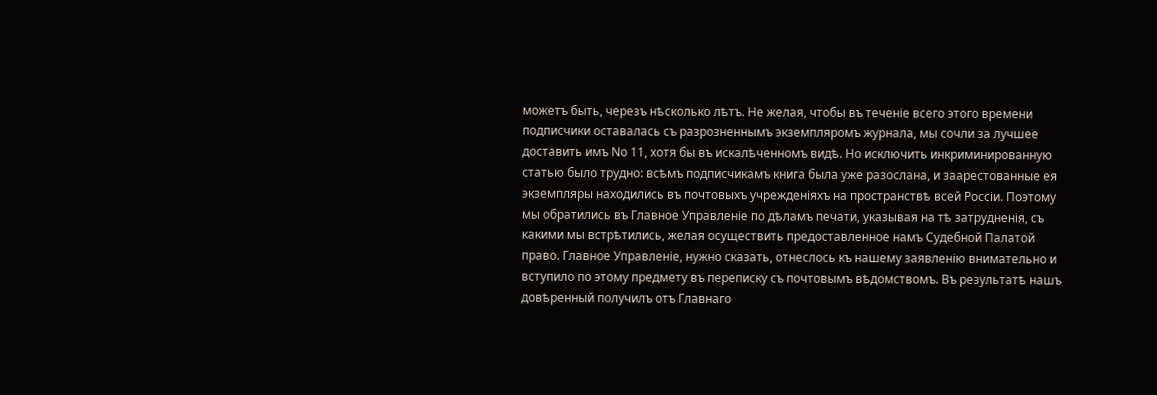можетъ быть, черезъ нѣсколько лѣтъ. Не желая, чтобы въ теченіе всего этого времени подписчики оставалась съ разрозненнымъ экземпляромъ журнала, мы сочли за лучшее доставить имъ No 11, хотя бы въ искалѣченномъ видѣ. Но исключить инкриминированную статью было трудно: всѣмъ подписчикамъ книга была уже разослана, и заарестованные ея экземпляры находились въ почтовыхъ учрежденіяхъ на пространствѣ всей Россіи. Поэтому мы обратились въ Главное Управленіе по дѣламъ печати, указывая на тѣ затрудненія, съ какими мы встрѣтились, желая осуществить предоставленное намъ Судебной Палатой право. Главное Управленіе, нужно сказать, отнеслось къ нашему заявленію внимательно и вступило по этому предмету въ переписку съ почтовымъ вѣдомствомъ. Въ результатѣ нашъ довѣренный получилъ отъ Главнаго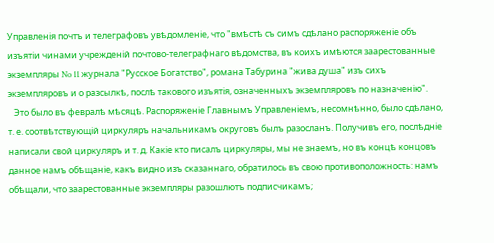Управленія почтъ и телеграфовъ увѣдомленіе, что "вмѣстѣ съ симъ сдѣлано распоряженіе объ изъятіи чинами учрежденій почтово-телеграфнаго вѣдомства, въ коихъ имѣются заарестованные экземпляры No 11 журнала "Русское Богатство", романа Табурина "жива душа" изъ сихъ экземпляровъ и о разсылкѣ, послѣ такового изъятія, означенныхъ экземпляровъ по назначенію".
   Это было въ февралѣ мѣсяцѣ. Распоряженіе Главнымъ Управленіемъ, несомнѣнно, было сдѣлано, т. е. соотвѣтствующій циркуляръ начальникамъ округовъ былъ разосланъ. Получивъ его, послѣдніе написали свой циркуляръ и т. д. Какіе кто писалъ циркуляры, мы не знаемъ, но въ концѣ концовъ данное намъ обѣщаніе, какъ видно изъ сказаннаго, обратилось въ свою противоположность: намъ обѣщали, что заарестованные экземпляры разошлютъ подписчикамъ;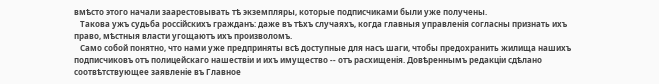вмѣсто этого начали заарестовывать тѣ экземпляры, которые подписчиками были уже получены.
   Такова ужъ судьба россійскихъ гражданъ: даже въ тѣхъ случаяхъ, когда главныя управленія согласны признать ихъ право, мѣстныя власти угощаютъ ихъ произволомъ.
   Само собой понятно, что нами уже предприняты всѣ доступные для насъ шаги, чтобы предохранить жилища нашихъ подписчиковъ отъ полицейскаго нашествіи и ихъ имущество -- отъ расхищенія. Довѣреннымъ редакціи сдѣлано соотвѣтствующее заявленіе въ Главное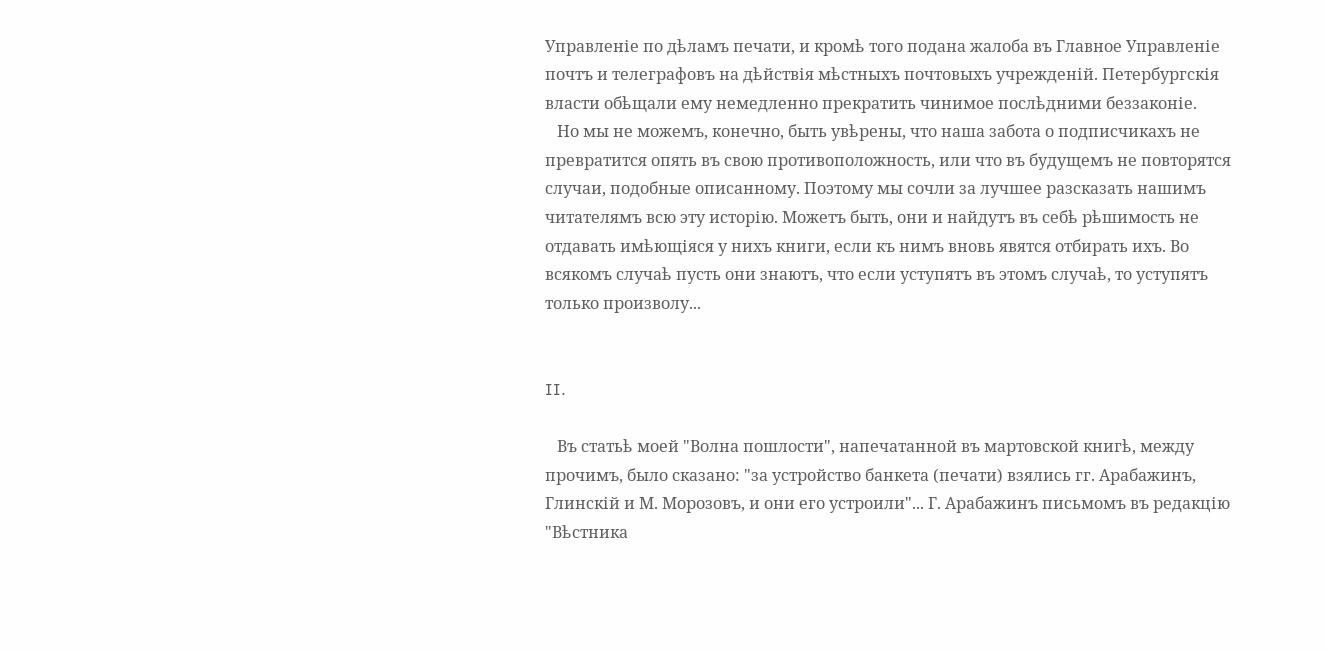Управленіе по дѣламъ печати, и кромѣ того подана жалоба въ Главное Управленіе почтъ и телеграфовъ на дѣйствія мѣстныхъ почтовыхъ учрежденій. Петербургскія власти обѣщали ему немедленно прекратить чинимое послѣдними беззаконіе.
   Но мы не можемъ, конечно, быть увѣрены, что наша забота о подписчикахъ не превратится опять въ свою противоположность, или что въ будущемъ не повторятся случаи, подобные описанному. Поэтому мы сочли за лучшее разсказать нашимъ читателямъ всю эту исторію. Можетъ быть, они и найдутъ въ себѣ рѣшимость не отдавать имѣющіяся у нихъ книги, если къ нимъ вновь явятся отбирать ихъ. Во всякомъ случаѣ пусть они знаютъ, что если уступятъ въ этомъ случаѣ, то уступятъ только произволу...


II.

   Въ статьѣ моей "Волна пошлости", напечатанной въ мартовской книгѣ, между прочимъ, было сказано: "за устройство банкета (печати) взялись гг. Арабажинъ, Глинскій и М. Морозовъ, и они его устроили"... Г. Арабажинъ письмомъ въ редакцію "Вѣстника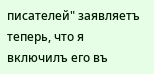писателей" заявляетъ теперь, что я включилъ его въ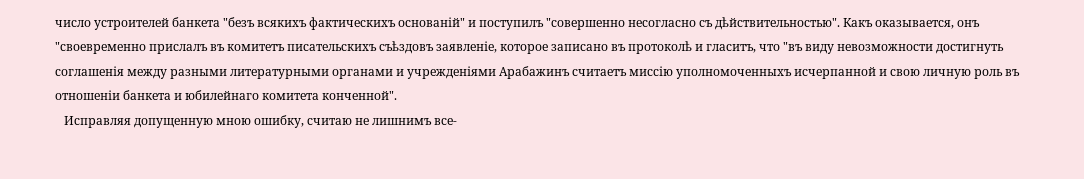число устроителей банкета "безъ всякихъ фактическихъ основаній" и поступилъ "совершенно несогласно съ дѣйствительностью". Какъ оказывается, онъ "своевременно прислалъ въ комитетъ писательскихъ съѣздовъ заявленіе, которое записано въ протоколѣ и гласитъ, что "въ виду невозможности достигнуть соглашенія между разными литературными органами и учрежденіями Арабажинъ считаетъ миссію уполномоченныхъ исчерпанной и свою личную роль въ отношеніи банкета и юбилейнаго комитета конченной".
   Исправляя допущенную мною ошибку, считаю не лишнимъ все-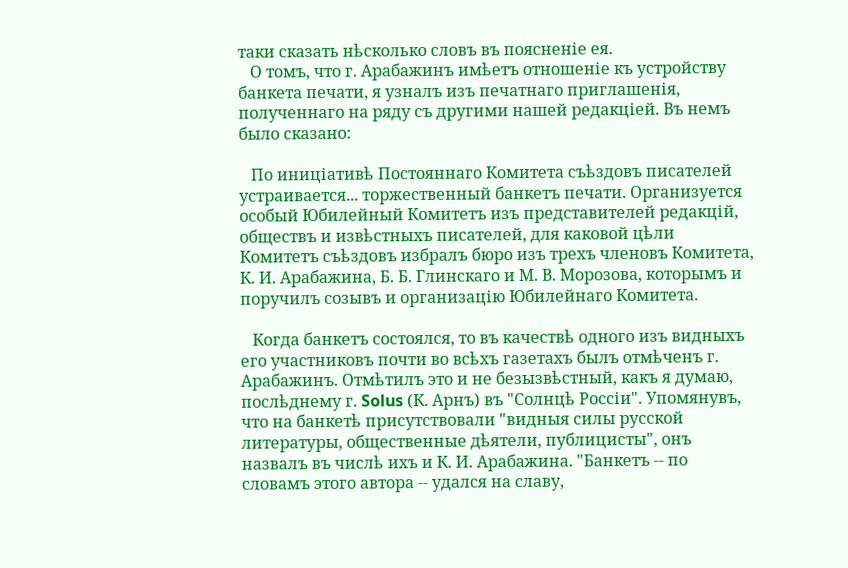таки сказать нѣсколько словъ въ поясненіе ея.
   О томъ, что г. Арабажинъ имѣетъ отношеніе къ устройству банкета печати, я узналъ изъ печатнаго приглашенія, полученнаго на ряду съ другими нашей редакціей. Въ немъ было сказано:

   По иниціативѣ Постояннаго Комитета съѣздовъ писателей устраивается... торжественный банкетъ печати. Организуется особый Юбилейный Комитетъ изъ представителей редакцій, обществъ и извѣстныхъ писателей, для каковой цѣли Комитетъ съѣздовъ избралъ бюро изъ трехъ членовъ Комитета, К. И. Арабажина, Б. Б. Глинскаго и М. В. Морозова, которымъ и поручилъ созывъ и организацію Юбилейнаго Комитета.

   Когда банкетъ состоялся, то въ качествѣ одного изъ видныхъ его участниковъ почти во всѣхъ газетахъ былъ отмѣченъ г. Арабажинъ. Отмѣтилъ это и не безызвѣстный, какъ я думаю, послѣднему г. Solus (К. Арнъ) въ "Солнцѣ Россіи". Упомянувъ, что на банкетѣ присутствовали "видныя силы русской литературы, общественные дѣятели, публицисты", онъ назвалъ въ числѣ ихъ и К. И. Арабажина. "Банкетъ -- по словамъ этого автора -- удался на славу,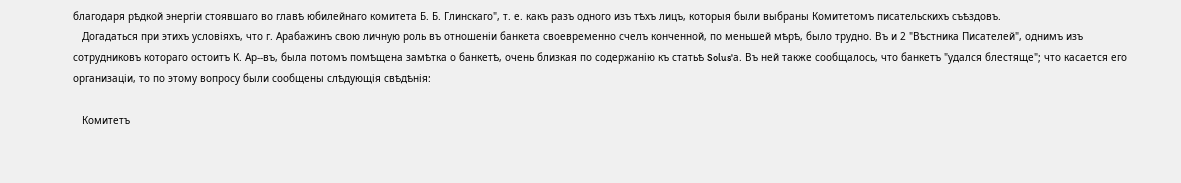благодаря рѣдкой энергіи стоявшаго во главѣ юбилейнаго комитета Б. Б. Глинскаго", т. е. какъ разъ одного изъ тѣхъ лицъ, которыя были выбраны Комитетомъ писательскихъ съѣздовъ.
   Догадаться при этихъ условіяхъ, что г. Арабажинъ свою личную роль въ отношеніи банкета своевременно счелъ конченной, по меньшей мѣрѣ, было трудно. Въ и 2 "Вѣстника Писателей", однимъ изъ сотрудниковъ котораго остоитъ К. Ар--въ, была потомъ помѣщена замѣтка о банкетѣ, очень близкая по содержанію къ статьѣ Solus'а. Въ ней также сообщалось, что банкетъ "удался блестяще"; что касается его организаціи, то по этому вопросу были сообщены слѣдующія свѣдѣнія:

   Комитетъ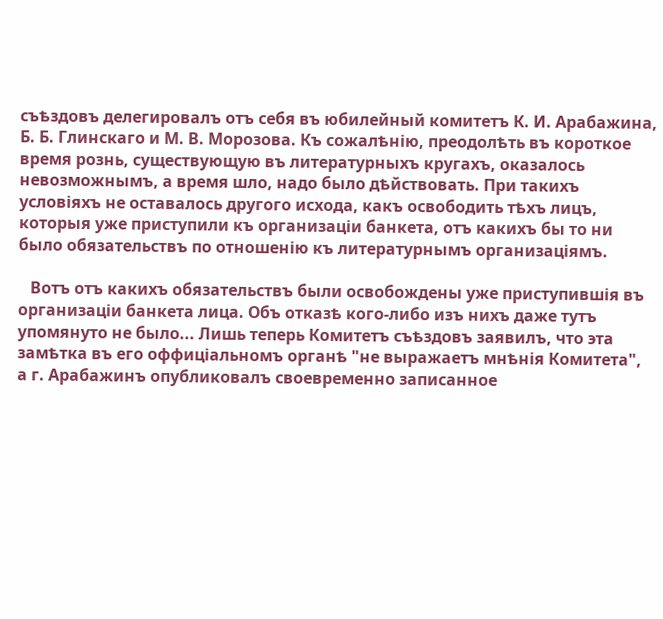съѣздовъ делегировалъ отъ себя въ юбилейный комитетъ К. И. Арабажина, Б. Б. Глинскаго и М. В. Морозова. Къ сожалѣнію, преодолѣть въ короткое время рознь, существующую въ литературныхъ кругахъ, оказалось невозможнымъ, а время шло, надо было дѣйствовать. При такихъ условіяхъ не оставалось другого исхода, какъ освободить тѣхъ лицъ, которыя уже приступили къ организаціи банкета, отъ какихъ бы то ни было обязательствъ по отношенію къ литературнымъ организаціямъ.

   Вотъ отъ какихъ обязательствъ были освобождены уже приступившія въ организаціи банкета лица. Объ отказѣ кого-либо изъ нихъ даже тутъ упомянуто не было... Лишь теперь Комитетъ съѣздовъ заявилъ, что эта замѣтка въ его оффиціальномъ органѣ "не выражаетъ мнѣнія Комитета", а г. Арабажинъ опубликовалъ своевременно записанное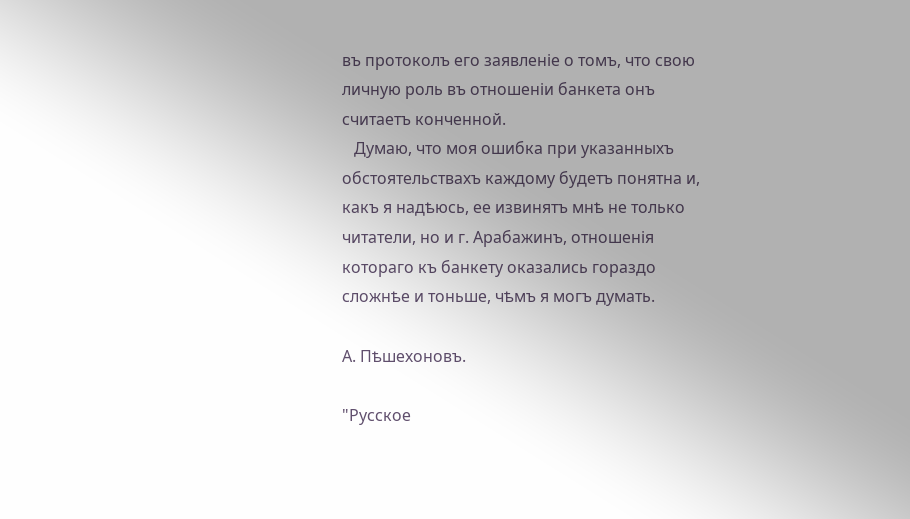въ протоколъ его заявленіе о томъ, что свою личную роль въ отношеніи банкета онъ считаетъ конченной.
   Думаю, что моя ошибка при указанныхъ обстоятельствахъ каждому будетъ понятна и, какъ я надѣюсь, ее извинятъ мнѣ не только читатели, но и г. Арабажинъ, отношенія котораго къ банкету оказались гораздо сложнѣе и тоньше, чѣмъ я могъ думать.

А. Пѣшехоновъ.

"Русское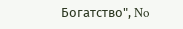Богатство", No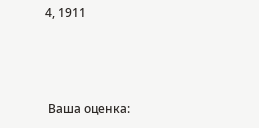4, 1911



 Ваша оценка: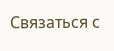Связаться с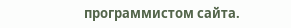программистом сайта.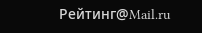Рейтинг@Mail.ru